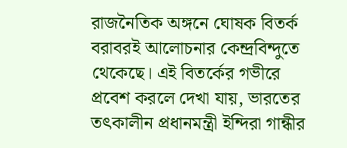রাজনৈতিক অঙ্গনে ঘোষক বিতর্ক বরাবরই আলোচনার কেন্দ্রবিন্দুতে থেকেছে। এই বিতর্কের গভীরে প্রবেশ করলে দেখা যায়, ভারতের তৎকালীন প্রধানমন্ত্রী ইন্দিরা গান্ধীর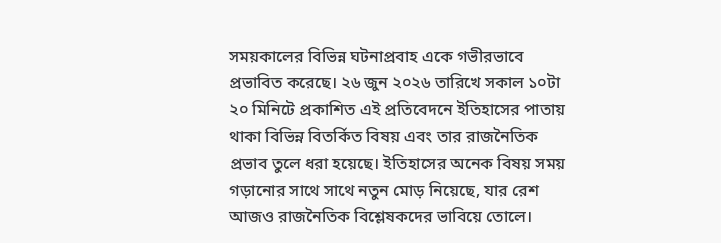সময়কালের বিভিন্ন ঘটনাপ্রবাহ একে গভীরভাবে প্রভাবিত করেছে। ২৬ জুন ২০২৬ তারিখে সকাল ১০টা ২০ মিনিটে প্রকাশিত এই প্রতিবেদনে ইতিহাসের পাতায় থাকা বিভিন্ন বিতর্কিত বিষয় এবং তার রাজনৈতিক প্রভাব তুলে ধরা হয়েছে। ইতিহাসের অনেক বিষয় সময় গড়ানোর সাথে সাথে নতুন মোড় নিয়েছে, যার রেশ আজও রাজনৈতিক বিশ্লেষকদের ভাবিয়ে তোলে।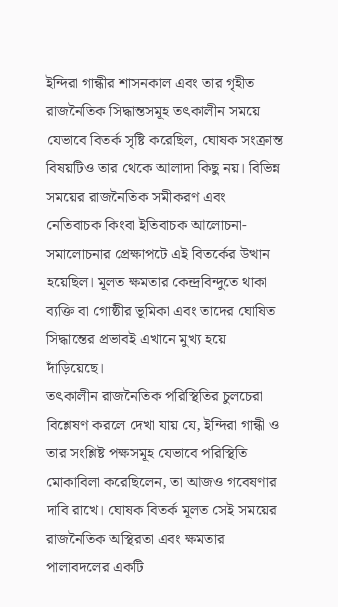ইন্দিরা গান্ধীর শাসনকাল এবং তার গৃহীত রাজনৈতিক সিদ্ধান্তসমূহ তৎকালীন সময়ে যেভাবে বিতর্ক সৃষ্টি করেছিল, ঘোষক সংক্রান্ত বিষয়টিও তার থেকে আলাদা কিছু নয়। বিভিন্ন সময়ের রাজনৈতিক সমীকরণ এবং নেতিবাচক কিংবা ইতিবাচক আলোচনা-সমালোচনার প্রেক্ষাপটে এই বিতর্কের উত্থান হয়েছিল। মূলত ক্ষমতার কেন্দ্রবিন্দুতে থাকা ব্যক্তি বা গোষ্ঠীর ভূমিকা এবং তাদের ঘোষিত সিদ্ধান্তের প্রভাবই এখানে মুখ্য হয়ে দাঁড়িয়েছে।
তৎকালীন রাজনৈতিক পরিস্থিতির চুলচেরা বিশ্লেষণ করলে দেখা যায় যে, ইন্দিরা গান্ধী ও তার সংশ্লিষ্ট পক্ষসমূহ যেভাবে পরিস্থিতি মোকাবিলা করেছিলেন, তা আজও গবেষণার দাবি রাখে। ঘোষক বিতর্ক মূলত সেই সময়ের রাজনৈতিক অস্থিরতা এবং ক্ষমতার পালাবদলের একটি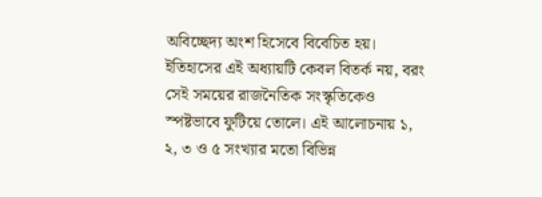অবিচ্ছেদ্য অংশ হিসেবে বিবেচিত হয়। ইতিহাসের এই অধ্যায়টি কেবল বিতর্ক নয়, বরং সেই সময়ের রাজনৈতিক সংস্কৃতিকেও স্পষ্টভাবে ফুটিয়ে তোলে। এই আলোচনায় ১, ২, ৩ ও ৫ সংখ্যার মতো বিভিন্ন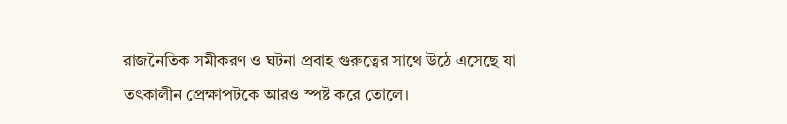রাজনৈতিক সমীকরণ ও ঘটনা প্রবাহ গুরুত্বের সাথে উঠে এসেছে যা তৎকালীন প্রেক্ষাপটকে আরও স্পষ্ট করে তোলে।